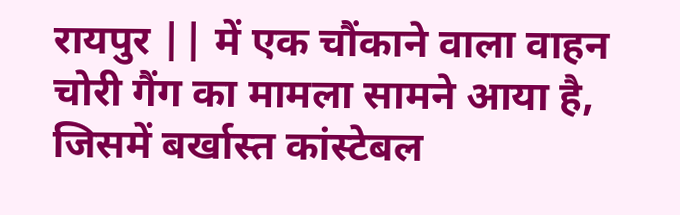रायपुर || में एक चौंकाने वाला वाहन चोरी गैंग का मामला सामने आया है, जिसमें बर्खास्त कांस्टेबल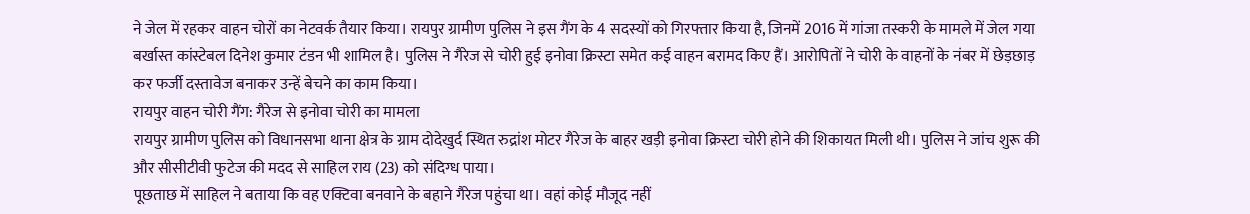ने जेल में रहकर वाहन चोरों का नेटवर्क तैयार किया। रायपुर ग्रामीण पुलिस ने इस गैंग के 4 सदस्यों को गिरफ्तार किया है, जिनमें 2016 में गांजा तस्करी के मामले में जेल गया बर्खास्त कांस्टेबल दिनेश कुमार टंडन भी शामिल है। पुलिस ने गैरेज से चोरी हुई इनोवा क्रिस्टा समेत कई वाहन बरामद किए हैं। आरोपितों ने चोरी के वाहनों के नंबर में छेड़छाड़ कर फर्जी दस्तावेज बनाकर उन्हें बेचने का काम किया।
रायपुर वाहन चोरी गैंग: गैरेज से इनोवा चोरी का मामला
रायपुर ग्रामीण पुलिस को विधानसभा थाना क्षेत्र के ग्राम दोदेखुर्द स्थित रुद्रांश मोटर गैरेज के बाहर खड़ी इनोवा क्रिस्टा चोरी होने की शिकायत मिली थी। पुलिस ने जांच शुरू की और सीसीटीवी फुटेज की मदद से साहिल राय (23) को संदिग्ध पाया।
पूछताछ में साहिल ने बताया कि वह एक्टिवा बनवाने के बहाने गैरेज पहुंचा था। वहां कोई मौजूद नहीं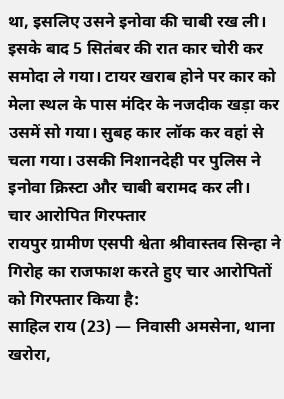था, इसलिए उसने इनोवा की चाबी रख ली। इसके बाद 5 सितंबर की रात कार चोरी कर समोदा ले गया। टायर खराब होने पर कार को मेला स्थल के पास मंदिर के नजदीक खड़ा कर उसमें सो गया। सुबह कार लॉक कर वहां से चला गया। उसकी निशानदेही पर पुलिस ने इनोवा क्रिस्टा और चाबी बरामद कर ली।
चार आरोपित गिरफ्तार
रायपुर ग्रामीण एसपी श्वेता श्रीवास्तव सिन्हा ने गिरोह का राजफाश करते हुए चार आरोपितों को गिरफ्तार किया है:
साहिल राय (23) — निवासी अमसेना, थाना खरोरा,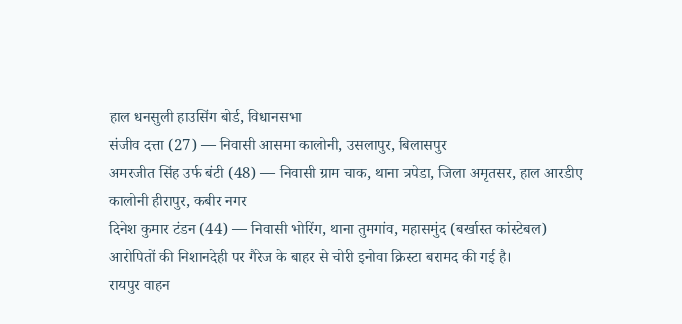हाल धनसुली हाउसिंग बोर्ड, विधानसभा
संजीव दत्ता (27) — निवासी आसमा कालोनी, उसलापुर, बिलासपुर
अमरजीत सिंह उर्फ बंटी (48) — निवासी ग्राम चाक, थाना त्रपेडा, जिला अमृतसर, हाल आरडीए कालोनी हीरापुर, कबीर नगर
दिनेश कुमार टंडन (44) — निवासी भोरिंग, थाना तुमगांव, महासमुंद (बर्खास्त कांस्टेबल)
आरोपितों की निशानदेही पर गैरेज के बाहर से चोरी इनोवा क्रिस्टा बरामद की गई है।
रायपुर वाहन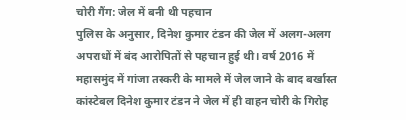चोरी गैंग: जेल में बनी थी पहचान
पुलिस के अनुसार, दिनेश कुमार टंडन की जेल में अलग-अलग अपराधों में बंद आरोपितों से पहचान हुई थी। वर्ष 2016 में महासमुंद में गांजा तस्करी के मामले में जेल जाने के बाद बर्खास्त कांस्टेबल दिनेश कुमार टंडन ने जेल में ही वाहन चोरी के गिरोह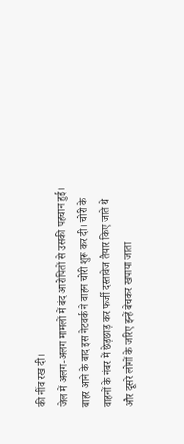की नींव रख दी।
जेल में अलग-अलग मामलों में बंद आरोपितों से उसकी पहचान हुई। बाहर आने के बाद इस नेटवर्क ने वाहन चोरी शुरू कर दी। चोरी के वाहनों के नंबर में छेड़छाड़ कर फर्जी दस्तावेज तैयार किए जाते थे और दूसरे लोगों के जरिए इन्हें बेचकर खपाया जाता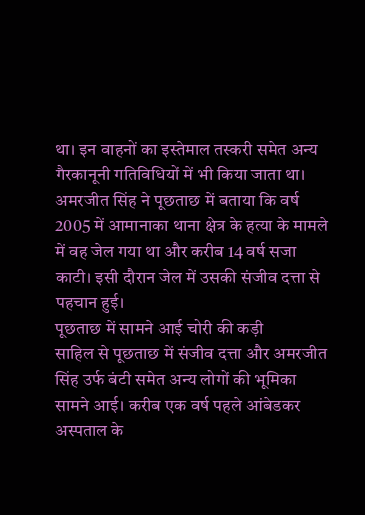था। इन वाहनों का इस्तेमाल तस्करी समेत अन्य गैरकानूनी गतिविधियों में भी किया जाता था।
अमरजीत सिंह ने पूछताछ में बताया कि वर्ष 2005 में आमानाका थाना क्षेत्र के हत्या के मामले में वह जेल गया था और करीब 14 वर्ष सजा काटी। इसी दौरान जेल में उसकी संजीव दत्ता से पहचान हुई।
पूछताछ में सामने आई चोरी की कड़ी
साहिल से पूछताछ में संजीव दत्ता और अमरजीत सिंह उर्फ बंटी समेत अन्य लोगों की भूमिका सामने आई। करीब एक वर्ष पहले आंबेडकर अस्पताल के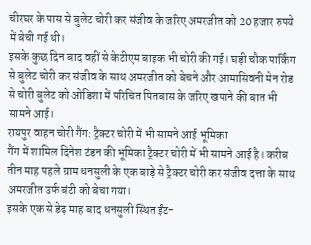चीरघर के पास से बुलेट चोरी कर संजीव के जरिए अमरजीत को 20 हजार रुपये में बेची गई थी।
इसके कुछ दिन बाद वहीं से केटीएम बाइक भी चोरी की गई। घड़ी चौक पार्किंग से बुलेट चोरी कर संजीव के साथ अमरजीत को बेचने और आमासिवनी मेन रोड से चोरी बुलेट को ओडिशा में परिचित पितबास के जरिए खपाने की बात भी सामने आई।
रायपुर वाहन चोरी गैंग: ट्रैक्टर चोरी में भी सामने आई भूमिका
गैंग में शामिल दिनेश टंडन की भूमिका ट्रैक्टर चोरी में भी सामने आई है। करीब तीन माह पहले ग्राम धनसुली के एक बाड़े से ट्रैक्टर चोरी कर संजीव दत्ता के साथ अमरजीत उर्फ बंटी को बेचा गया।
इसके एक से डेढ़ माह बाद धनसुली स्थित ईंट-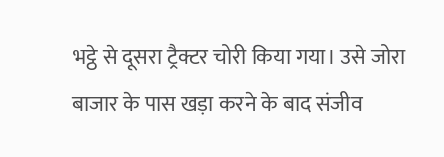भट्ठे से दूसरा ट्रैक्टर चोरी किया गया। उसे जोरा बाजार के पास खड़ा करने के बाद संजीव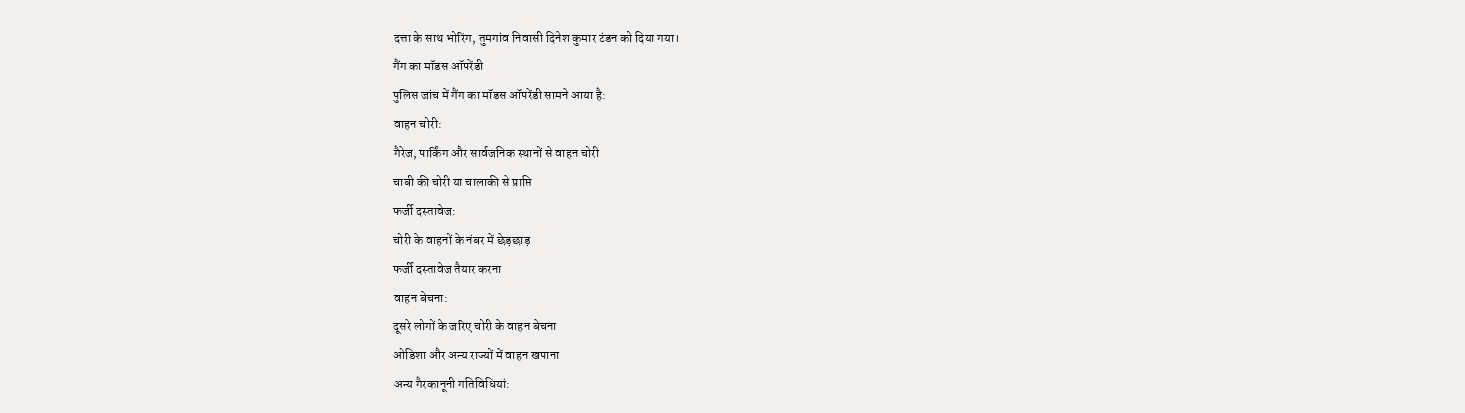दत्ता के साथ भोरिंग, तुमगांव निवासी दिनेश कुमार टंडन को दिया गया।
गैंग का मॉडस ऑपरेंडी
पुलिस जांच में गैंग का मॉडस ऑपरेंडी सामने आया है:
वाहन चोरी:
गैरेज, पार्किंग और सार्वजनिक स्थानों से वाहन चोरी
चाबी की चोरी या चालाकी से प्राप्ति
फर्जी दस्तावेज:
चोरी के वाहनों के नंबर में छेड़छाड़
फर्जी दस्तावेज तैयार करना
वाहन बेचना:
दूसरे लोगों के जरिए चोरी के वाहन बेचना
ओडिशा और अन्य राज्यों में वाहन खपाना
अन्य गैरकानूनी गतिविधियां: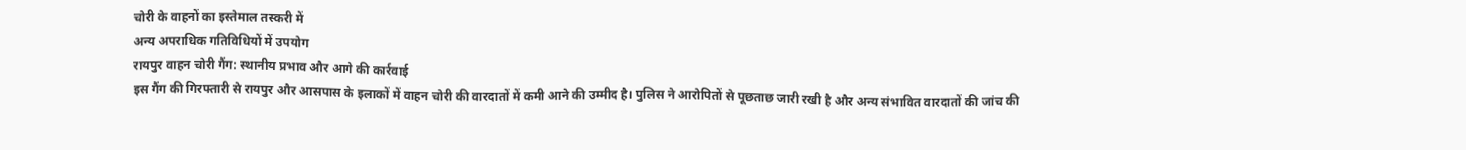चोरी के वाहनों का इस्तेमाल तस्करी में
अन्य अपराधिक गतिविधियों में उपयोग
रायपुर वाहन चोरी गैंग: स्थानीय प्रभाव और आगे की कार्रवाई
इस गैंग की गिरफ्तारी से रायपुर और आसपास के इलाकों में वाहन चोरी की वारदातों में कमी आने की उम्मीद है। पुलिस ने आरोपितों से पूछताछ जारी रखी है और अन्य संभावित वारदातों की जांच की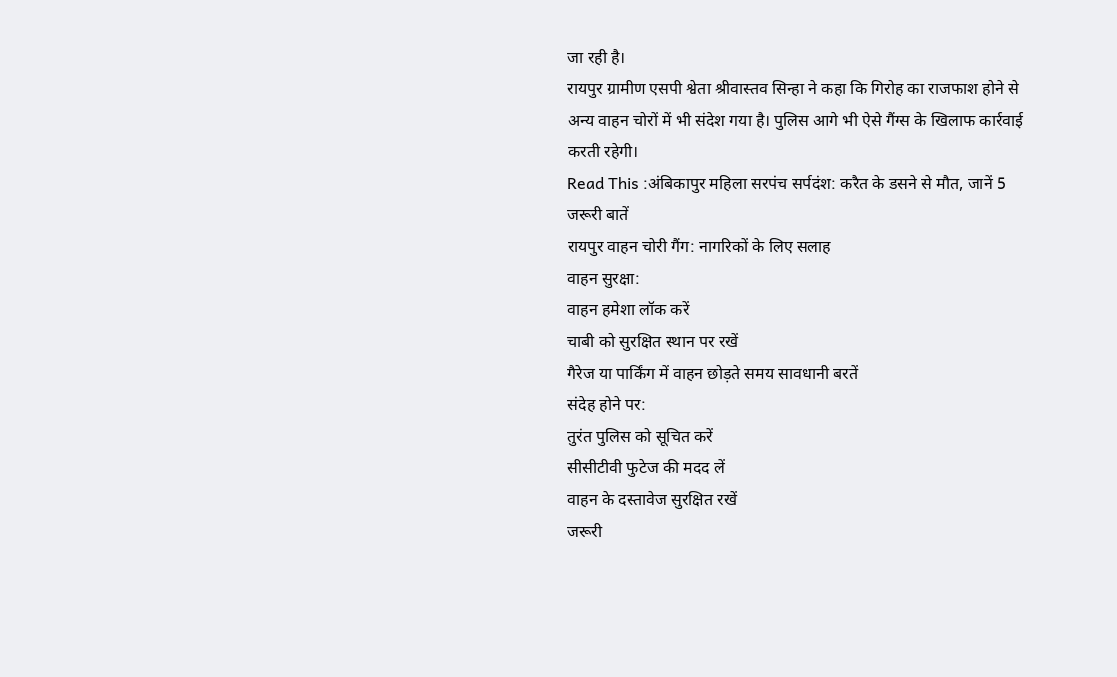जा रही है।
रायपुर ग्रामीण एसपी श्वेता श्रीवास्तव सिन्हा ने कहा कि गिरोह का राजफाश होने से अन्य वाहन चोरों में भी संदेश गया है। पुलिस आगे भी ऐसे गैंग्स के खिलाफ कार्रवाई करती रहेगी।
Read This :अंबिकापुर महिला सरपंच सर्पदंश: करैत के डसने से मौत, जानें 5 जरूरी बातें
रायपुर वाहन चोरी गैंग: नागरिकों के लिए सलाह
वाहन सुरक्षा:
वाहन हमेशा लॉक करें
चाबी को सुरक्षित स्थान पर रखें
गैरेज या पार्किंग में वाहन छोड़ते समय सावधानी बरतें
संदेह होने पर:
तुरंत पुलिस को सूचित करें
सीसीटीवी फुटेज की मदद लें
वाहन के दस्तावेज सुरक्षित रखें
जरूरी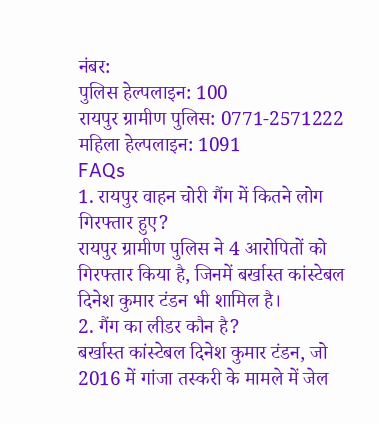नंबर:
पुलिस हेल्पलाइन: 100
रायपुर ग्रामीण पुलिस: 0771-2571222
महिला हेल्पलाइन: 1091
FAQs
1. रायपुर वाहन चोरी गैंग में कितने लोग गिरफ्तार हुए?
रायपुर ग्रामीण पुलिस ने 4 आरोपितों को गिरफ्तार किया है, जिनमें बर्खास्त कांस्टेबल दिनेश कुमार टंडन भी शामिल है।
2. गैंग का लीडर कौन है?
बर्खास्त कांस्टेबल दिनेश कुमार टंडन, जो 2016 में गांजा तस्करी के मामले में जेल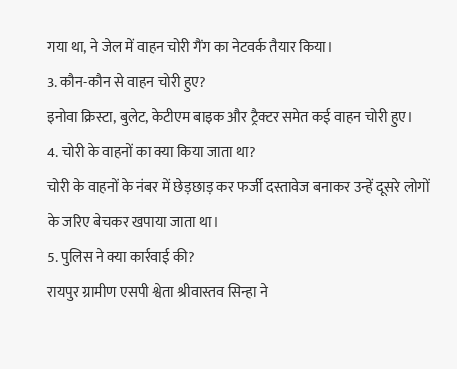गया था, ने जेल में वाहन चोरी गैंग का नेटवर्क तैयार किया।
3. कौन-कौन से वाहन चोरी हुए?
इनोवा क्रिस्टा, बुलेट, केटीएम बाइक और ट्रैक्टर समेत कई वाहन चोरी हुए।
4. चोरी के वाहनों का क्या किया जाता था?
चोरी के वाहनों के नंबर में छेड़छाड़ कर फर्जी दस्तावेज बनाकर उन्हें दूसरे लोगों के जरिए बेचकर खपाया जाता था।
5. पुलिस ने क्या कार्रवाई की?
रायपुर ग्रामीण एसपी श्वेता श्रीवास्तव सिन्हा ने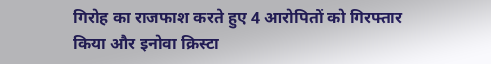गिरोह का राजफाश करते हुए 4 आरोपितों को गिरफ्तार किया और इनोवा क्रिस्टा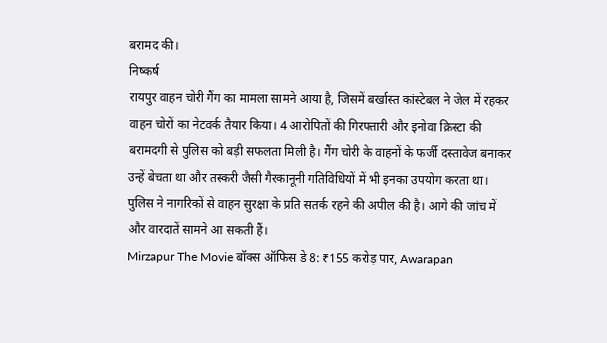बरामद की।
निष्कर्ष
रायपुर वाहन चोरी गैंग का मामला सामने आया है, जिसमें बर्खास्त कांस्टेबल ने जेल में रहकर वाहन चोरों का नेटवर्क तैयार किया। 4 आरोपितों की गिरफ्तारी और इनोवा क्रिस्टा की बरामदगी से पुलिस को बड़ी सफलता मिली है। गैंग चोरी के वाहनों के फर्जी दस्तावेज बनाकर उन्हें बेचता था और तस्करी जैसी गैरकानूनी गतिविधियों में भी इनका उपयोग करता था। पुलिस ने नागरिकों से वाहन सुरक्षा के प्रति सतर्क रहने की अपील की है। आगे की जांच में और वारदातें सामने आ सकती हैं।
Mirzapur The Movie बॉक्स ऑफिस डे 8: ₹155 करोड़ पार, Awarapan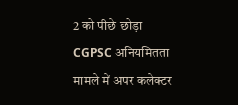2 को पीछे छोड़ा
CGPSC अनियमितता मामले में अपर कलेक्टर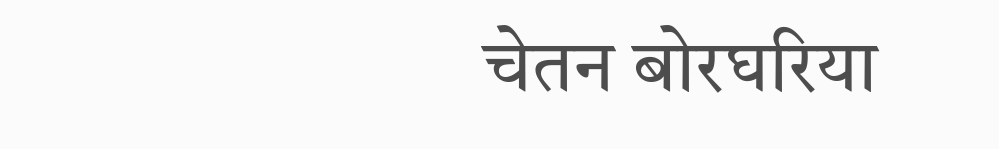चेतन बोरघरिया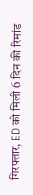गिरफ्तार, ED को मिली 6 दिन की रिमांड